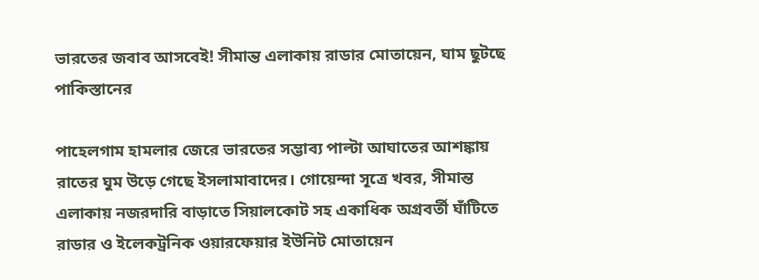ভারতের জবাব আসবেই! সীমান্ত এলাকায় রাডার মোতায়েন, ঘাম ছুটছে পাকিস্তানের

পাহেলগাম হামলার জেরে ভারতের সম্ভাব্য পাল্টা আঘাতের আশঙ্কায় রাতের ঘুম উড়ে গেছে ইসলামাবাদের। গোয়েন্দা সূত্রে খবর, সীমান্ত এলাকায় নজরদারি বাড়াতে সিয়ালকোট সহ একাধিক অগ্রবর্তী ঘাঁটিতে রাডার ও ইলেকট্রনিক ওয়ারফেয়ার ইউনিট মোতায়েন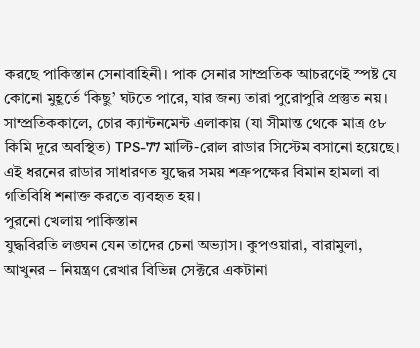করছে পাকিস্তান সেনাবাহিনী। পাক সেনার সাম্প্রতিক আচরণেই স্পষ্ট যে কোনো মুহূর্তে ‘কিছু’ ঘটতে পারে, যার জন্য তারা পুরোপুরি প্রস্তুত নয়।
সাম্প্রতিককালে, চোর ক্যান্টনমেন্ট এলাকায় (যা সীমান্ত থেকে মাত্র ৫৮ কিমি দূরে অবস্থিত) TPS-77 মাল্টি-রোল রাডার সিস্টেম বসানো হয়েছে। এই ধরনের রাডার সাধারণত যুদ্ধের সময় শত্রুপক্ষের বিমান হামলা বা গতিবিধি শনাক্ত করতে ব্যবহৃত হয়।
পুরনো খেলায় পাকিস্তান
যুদ্ধবিরতি লঙ্ঘন যেন তাদের চেনা অভ্যাস। কুপওয়ারা, বারামুলা, আখুনর – নিয়ন্ত্রণ রেখার বিভিন্ন সেক্টরে একটানা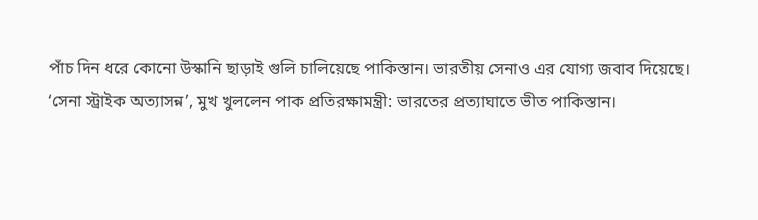পাঁচ দিন ধরে কোনো উস্কানি ছাড়াই গুলি চালিয়েছে পাকিস্তান। ভারতীয় সেনাও এর যোগ্য জবাব দিয়েছে।
‘সেনা স্ট্রাইক অত্যাসন্ন’, মুখ খুললেন পাক প্রতিরক্ষামন্ত্রী: ভারতের প্রত্যাঘাতে ভীত পাকিস্তান।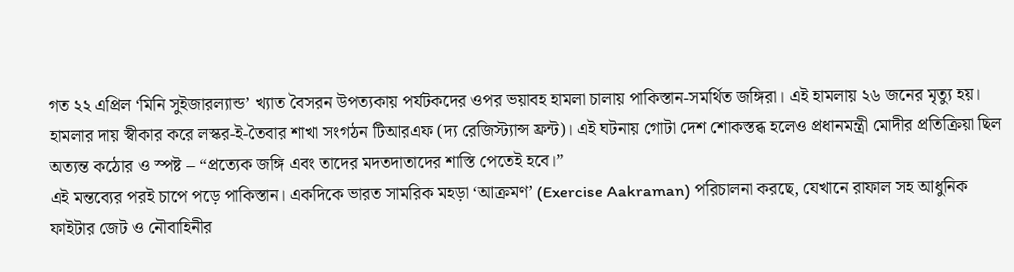গত ২২ এপ্রিল ‘মিনি সুইজারল্যান্ড’ খ্যাত বৈসরন উপত্যকায় পর্যটকদের ওপর ভয়াবহ হামলা চালায় পাকিস্তান-সমর্থিত জঙ্গিরা। এই হামলায় ২৬ জনের মৃত্যু হয়। হামলার দায় স্বীকার করে লস্কর-ই-তৈবার শাখা সংগঠন টিআরএফ (দ্য রেজিস্ট্যান্স ফ্রন্ট)। এই ঘটনায় গোটা দেশ শোকস্তব্ধ হলেও প্রধানমন্ত্রী মোদীর প্রতিক্রিয়া ছিল অত্যন্ত কঠোর ও স্পষ্ট – “প্রত্যেক জঙ্গি এবং তাদের মদতদাতাদের শাস্তি পেতেই হবে।”
এই মন্তব্যের পরই চাপে পড়ে পাকিস্তান। একদিকে ভারত সামরিক মহড়া ‘আক্রমণ’ (Exercise Aakraman) পরিচালনা করছে, যেখানে রাফাল সহ আধুনিক ফাইটার জেট ও নৌবাহিনীর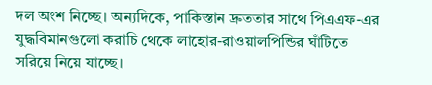দল অংশ নিচ্ছে। অন্যদিকে, পাকিস্তান দ্রুততার সাথে পিএএফ-এর যুদ্ধবিমানগুলো করাচি থেকে লাহোর-রাওয়ালপিন্ডির ঘাঁটিতে সরিয়ে নিয়ে যাচ্ছে।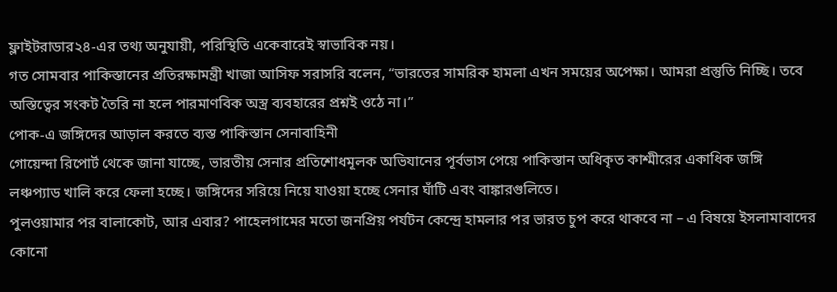ফ্লাইটরাডার২৪-এর তথ্য অনুযায়ী, পরিস্থিতি একেবারেই স্বাভাবিক নয়।
গত সোমবার পাকিস্তানের প্রতিরক্ষামন্ত্রী খাজা আসিফ সরাসরি বলেন, “ভারতের সামরিক হামলা এখন সময়ের অপেক্ষা। আমরা প্রস্তুতি নিচ্ছি। তবে অস্তিত্বের সংকট তৈরি না হলে পারমাণবিক অস্ত্র ব্যবহারের প্রশ্নই ওঠে না।”
পোক-এ জঙ্গিদের আড়াল করতে ব্যস্ত পাকিস্তান সেনাবাহিনী
গোয়েন্দা রিপোর্ট থেকে জানা যাচ্ছে, ভারতীয় সেনার প্রতিশোধমূলক অভিযানের পূর্বভাস পেয়ে পাকিস্তান অধিকৃত কাশ্মীরের একাধিক জঙ্গি লঞ্চপ্যাড খালি করে ফেলা হচ্ছে। জঙ্গিদের সরিয়ে নিয়ে যাওয়া হচ্ছে সেনার ঘাঁটি এবং বাঙ্কারগুলিতে।
পুলওয়ামার পর বালাকোট, আর এবার? পাহেলগামের মতো জনপ্রিয় পর্যটন কেন্দ্রে হামলার পর ভারত চুপ করে থাকবে না – এ বিষয়ে ইসলামাবাদের কোনো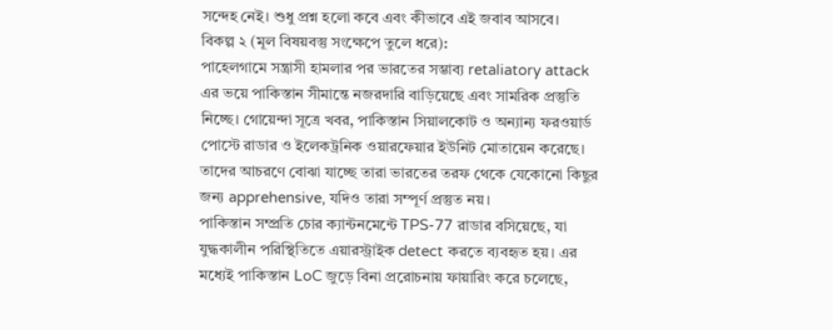সন্দেহ নেই। শুধু প্রশ্ন হলো কবে এবং কীভাবে এই জবাব আসবে।
বিকল্প ২ (মূল বিষয়বস্তু সংক্ষেপে তুলে ধরে):
পাহেলগামে সন্ত্রাসী হামলার পর ভারতের সম্ভাব্য retaliatory attack এর ভয়ে পাকিস্তান সীমান্তে নজরদারি বাড়িয়েছে এবং সামরিক প্রস্তুতি নিচ্ছে। গোয়েন্দা সূত্রে খবর, পাকিস্তান সিয়ালকোট ও অন্যান্য ফরওয়ার্ড পোস্টে রাডার ও ইলেকট্রনিক ওয়ারফেয়ার ইউনিট মোতায়েন করেছে। তাদের আচরণে বোঝা যাচ্ছে তারা ভারতের তরফ থেকে যেকোনো কিছুর জন্য apprehensive, যদিও তারা সম্পূর্ণ প্রস্তুত নয়।
পাকিস্তান সম্প্রতি চোর ক্যান্টনমেন্টে TPS-77 রাডার বসিয়েছে, যা যুদ্ধকালীন পরিস্থিতিতে এয়ারস্ট্রাইক detect করতে ব্যবহৃত হয়। এর মধ্যেই পাকিস্তান LoC জুড়ে বিনা প্ররোচনায় ফায়ারিং করে চলেছে,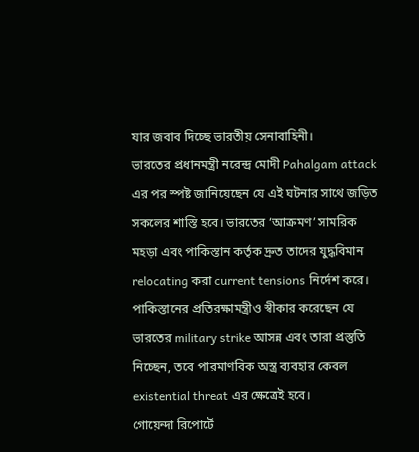যার জবাব দিচ্ছে ভারতীয় সেনাবাহিনী।
ভারতের প্রধানমন্ত্রী নরেন্দ্র মোদী Pahalgam attack এর পর স্পষ্ট জানিয়েছেন যে এই ঘটনার সাথে জড়িত সকলের শাস্তি হবে। ভারতের ‘আক্রমণ’ সামরিক মহড়া এবং পাকিস্তান কর্তৃক দ্রুত তাদের যুদ্ধবিমান relocating করা current tensions নির্দেশ করে। পাকিস্তানের প্রতিরক্ষামন্ত্রীও স্বীকার করেছেন যে ভারতের military strike আসন্ন এবং তারা প্রস্তুতি নিচ্ছেন, তবে পারমাণবিক অস্ত্র ব্যবহার কেবল existential threat এর ক্ষেত্রেই হবে।
গোয়েন্দা রিপোর্টে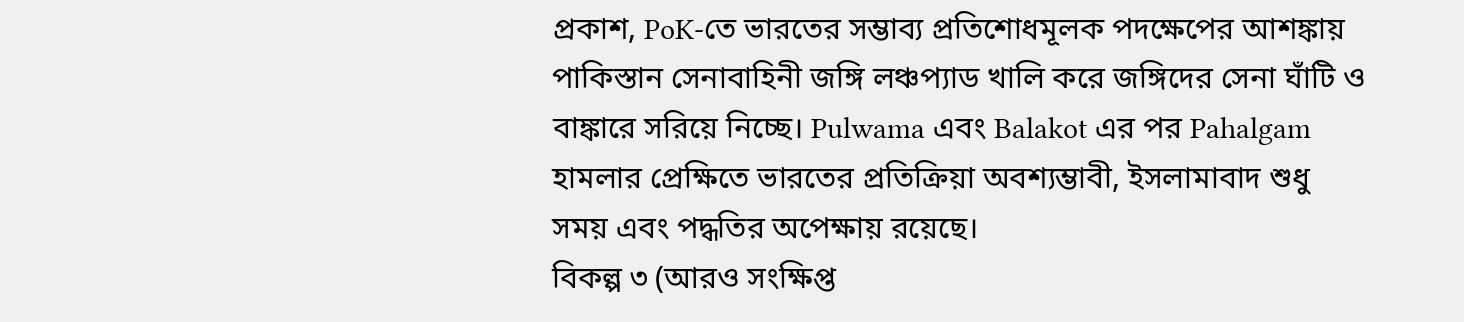প্রকাশ, PoK-তে ভারতের সম্ভাব্য প্রতিশোধমূলক পদক্ষেপের আশঙ্কায় পাকিস্তান সেনাবাহিনী জঙ্গি লঞ্চপ্যাড খালি করে জঙ্গিদের সেনা ঘাঁটি ও বাঙ্কারে সরিয়ে নিচ্ছে। Pulwama এবং Balakot এর পর Pahalgam হামলার প্রেক্ষিতে ভারতের প্রতিক্রিয়া অবশ্যম্ভাবী, ইসলামাবাদ শুধু সময় এবং পদ্ধতির অপেক্ষায় রয়েছে।
বিকল্প ৩ (আরও সংক্ষিপ্ত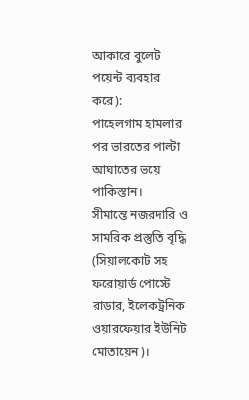আকারে বুলেট পয়েন্ট ব্যবহার করে):
পাহেলগাম হামলার পর ভারতের পাল্টা আঘাতের ভয়ে পাকিস্তান।
সীমান্তে নজরদারি ও সামরিক প্রস্তুতি বৃদ্ধি (সিয়ালকোট সহ ফরোয়ার্ড পোস্টে রাডার, ইলেকট্রনিক ওয়ারফেয়ার ইউনিট মোতায়েন)।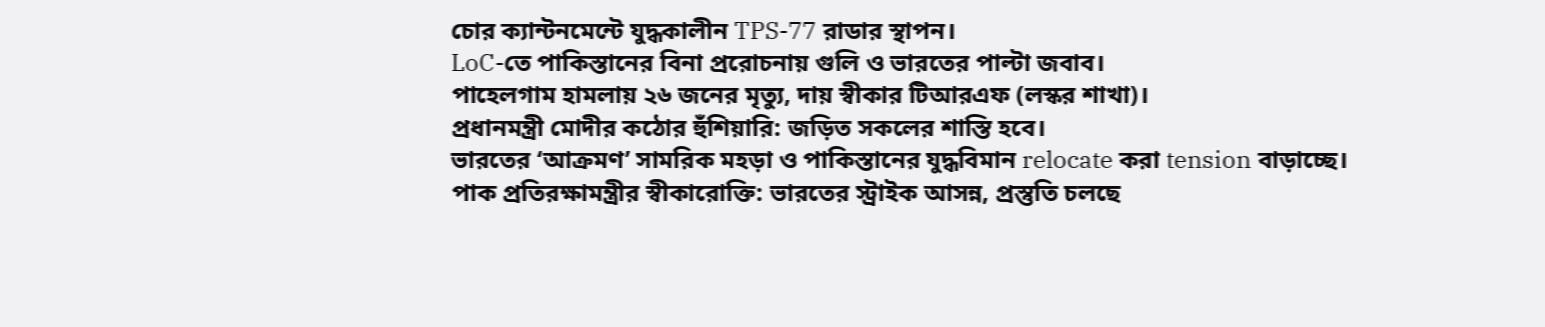চোর ক্যান্টনমেন্টে যুদ্ধকালীন TPS-77 রাডার স্থাপন।
LoC-তে পাকিস্তানের বিনা প্ররোচনায় গুলি ও ভারতের পাল্টা জবাব।
পাহেলগাম হামলায় ২৬ জনের মৃত্যু, দায় স্বীকার টিআরএফ (লস্কর শাখা)।
প্রধানমন্ত্রী মোদীর কঠোর হুঁশিয়ারি: জড়িত সকলের শাস্তি হবে।
ভারতের ‘আক্রমণ’ সামরিক মহড়া ও পাকিস্তানের যুদ্ধবিমান relocate করা tension বাড়াচ্ছে।
পাক প্রতিরক্ষামন্ত্রীর স্বীকারোক্তি: ভারতের স্ট্রাইক আসন্ন, প্রস্তুতি চলছে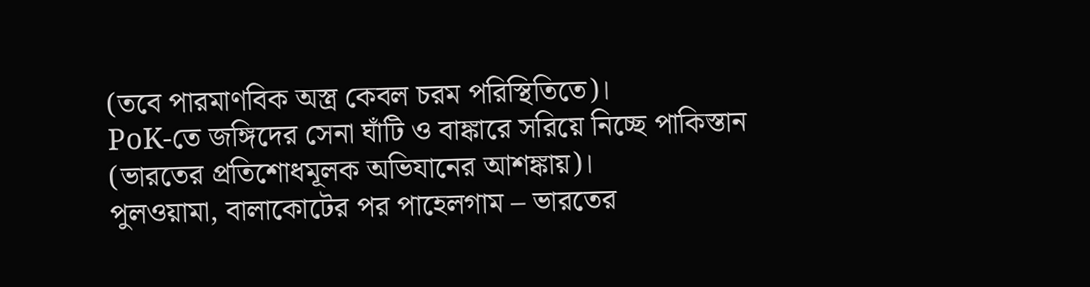(তবে পারমাণবিক অস্ত্র কেবল চরম পরিস্থিতিতে)।
PoK-তে জঙ্গিদের সেনা ঘাঁটি ও বাঙ্কারে সরিয়ে নিচ্ছে পাকিস্তান (ভারতের প্রতিশোধমূলক অভিযানের আশঙ্কায়)।
পুলওয়ামা, বালাকোটের পর পাহেলগাম – ভারতের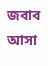জবাব আসা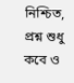নিশ্চিত, প্রশ্ন শুধু কবে ও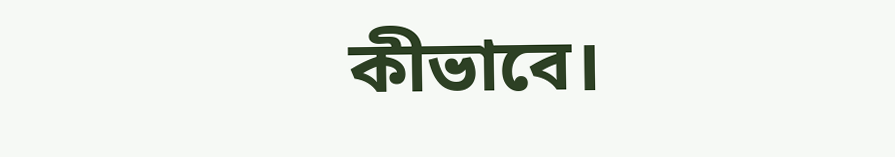কীভাবে।